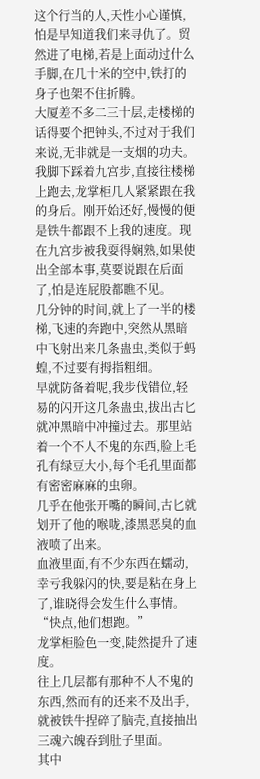这个行当的人,天性小心谨慎,怕是早知道我们来寻仇了。贸然进了电梯,若是上面动过什么手脚,在几十米的空中,铁打的身子也架不住折腾。
大厦差不多二三十层,走楼梯的话得要个把钟头,不过对于我们来说,无非就是一支烟的功夫。
我脚下踩着九宫步,直接往楼梯上跑去,龙掌柜几人紧紧跟在我的身后。刚开始还好,慢慢的便是铁牛都跟不上我的速度。现在九宫步被我耍得娴熟,如果使出全部本事,莫要说跟在后面了,怕是连屁股都瞧不见。
几分钟的时间,就上了一半的楼梯,飞速的奔跑中,突然从黑暗中飞射出来几条蛊虫,类似于蚂蝗,不过要有拇指粗细。
早就防备着呢,我步伐错位,轻易的闪开这几条蛊虫,拔出古匕就冲黑暗中冲撞过去。那里站着一个不人不鬼的东西,脸上毛孔有绿豆大小,每个毛孔里面都有密密麻麻的虫卵。
几乎在他张开嘴的瞬间,古匕就划开了他的喉咙,漆黑恶臭的血液喷了出来。
血液里面,有不少东西在蠕动,幸亏我躲闪的快,要是粘在身上了,谁晓得会发生什么事情。
“快点,他们想跑。”
龙掌柜脸色一变,陡然提升了速度。
往上几层都有那种不人不鬼的东西,然而有的还来不及出手,就被铁牛捏碎了脑壳,直接抽出三魂六魄吞到肚子里面。
其中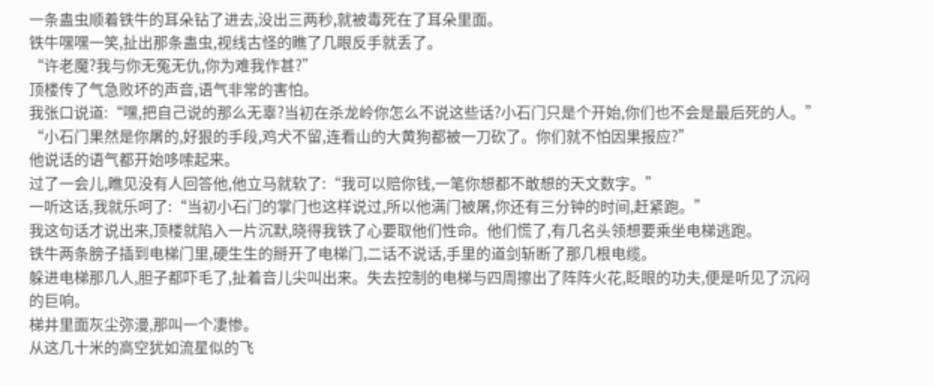一条蛊虫顺着铁牛的耳朵钻了进去,没出三两秒,就被毒死在了耳朵里面。
铁牛嘿嘿一笑,扯出那条蛊虫,视线古怪的瞧了几眼反手就丢了。
“许老魔?我与你无冤无仇,你为难我作甚?”
顶楼传了气急败坏的声音,语气非常的害怕。
我张口说道:“嘿,把自己说的那么无辜?当初在杀龙岭你怎么不说这些话?小石门只是个开始,你们也不会是最后死的人。”
“小石门果然是你屠的,好狠的手段,鸡犬不留,连看山的大黄狗都被一刀砍了。你们就不怕因果报应?”
他说话的语气都开始哆嗦起来。
过了一会儿,瞧见没有人回答他,他立马就软了:“我可以赔你钱,一笔你想都不敢想的天文数字。”
一听这话,我就乐呵了:“当初小石门的掌门也这样说过,所以他满门被屠,你还有三分钟的时间,赶紧跑。”
我这句话才说出来,顶楼就陷入一片沉默,晓得我铁了心要取他们性命。他们慌了,有几名头领想要乘坐电梯逃跑。
铁牛两条膀子插到电梯门里,硬生生的掰开了电梯门,二话不说话,手里的道剑斩断了那几根电缆。
躲进电梯那几人,胆子都吓毛了,扯着音儿尖叫出来。失去控制的电梯与四周擦出了阵阵火花,眨眼的功夫,便是听见了沉闷的巨响。
梯井里面灰尘弥漫,那叫一个凄惨。
从这几十米的高空犹如流星似的飞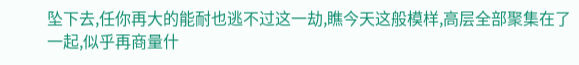坠下去,任你再大的能耐也逃不过这一劫,瞧今天这般模样,高层全部聚集在了一起,似乎再商量什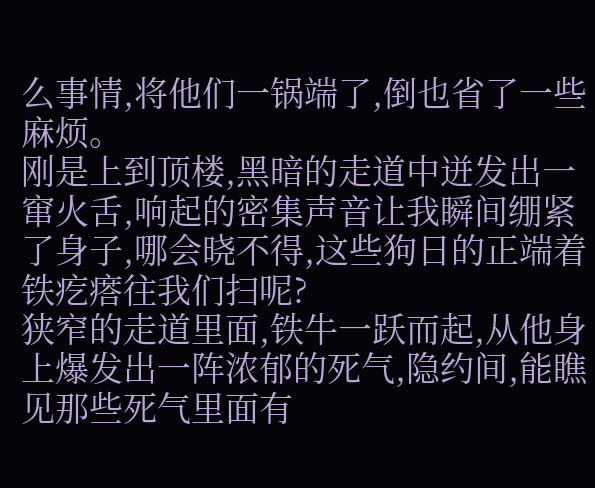么事情,将他们一锅端了,倒也省了一些麻烦。
刚是上到顶楼,黑暗的走道中迸发出一窜火舌,响起的密集声音让我瞬间绷紧了身子,哪会晓不得,这些狗日的正端着铁疙瘩往我们扫呢?
狭窄的走道里面,铁牛一跃而起,从他身上爆发出一阵浓郁的死气,隐约间,能瞧见那些死气里面有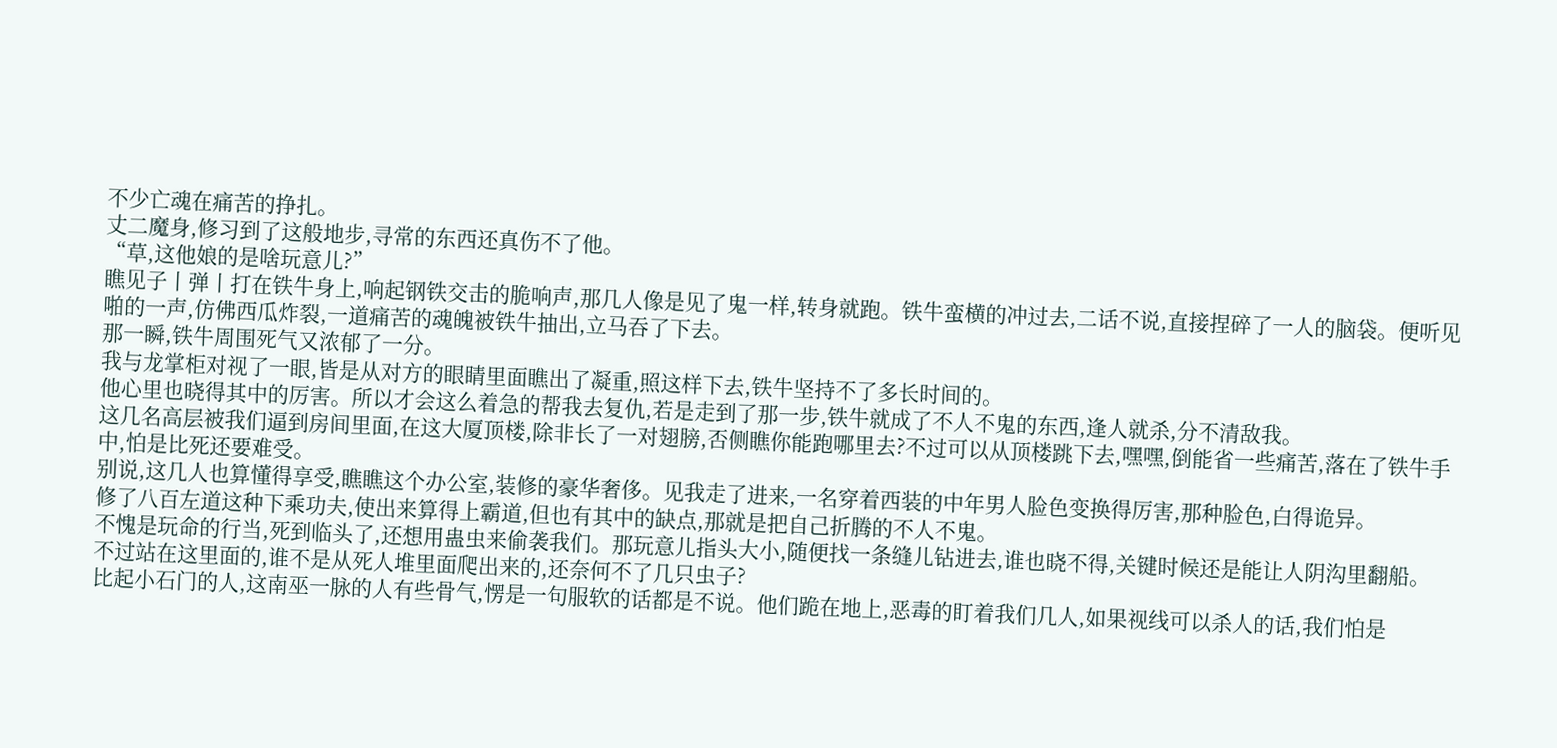不少亡魂在痛苦的挣扎。
丈二魔身,修习到了这般地步,寻常的东西还真伤不了他。
“草,这他娘的是啥玩意儿?”
瞧见子丨弹丨打在铁牛身上,响起钢铁交击的脆响声,那几人像是见了鬼一样,转身就跑。铁牛蛮横的冲过去,二话不说,直接捏碎了一人的脑袋。便听见啪的一声,仿佛西瓜炸裂,一道痛苦的魂魄被铁牛抽出,立马吞了下去。
那一瞬,铁牛周围死气又浓郁了一分。
我与龙掌柜对视了一眼,皆是从对方的眼睛里面瞧出了凝重,照这样下去,铁牛坚持不了多长时间的。
他心里也晓得其中的厉害。所以才会这么着急的帮我去复仇,若是走到了那一步,铁牛就成了不人不鬼的东西,逢人就杀,分不清敌我。
这几名高层被我们逼到房间里面,在这大厦顶楼,除非长了一对翅膀,否侧瞧你能跑哪里去?不过可以从顶楼跳下去,嘿嘿,倒能省一些痛苦,落在了铁牛手中,怕是比死还要难受。
别说,这几人也算懂得享受,瞧瞧这个办公室,装修的豪华奢侈。见我走了进来,一名穿着西装的中年男人脸色变换得厉害,那种脸色,白得诡异。
修了八百左道这种下乘功夫,使出来算得上霸道,但也有其中的缺点,那就是把自己折腾的不人不鬼。
不愧是玩命的行当,死到临头了,还想用蛊虫来偷袭我们。那玩意儿指头大小,随便找一条缝儿钻进去,谁也晓不得,关键时候还是能让人阴沟里翻船。
不过站在这里面的,谁不是从死人堆里面爬出来的,还奈何不了几只虫子?
比起小石门的人,这南巫一脉的人有些骨气,愣是一句服软的话都是不说。他们跪在地上,恶毒的盯着我们几人,如果视线可以杀人的话,我们怕是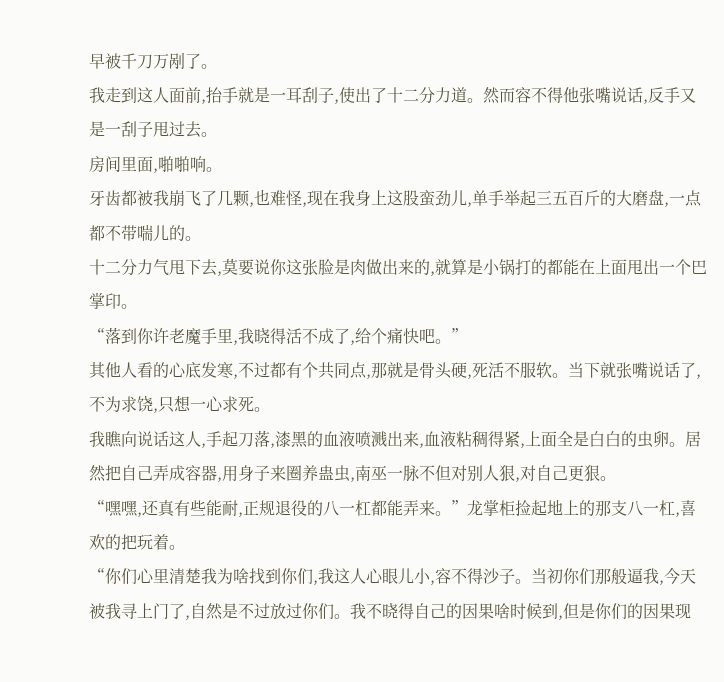早被千刀万剐了。
我走到这人面前,抬手就是一耳刮子,使出了十二分力道。然而容不得他张嘴说话,反手又是一刮子甩过去。
房间里面,啪啪响。
牙齿都被我崩飞了几颗,也难怪,现在我身上这股蛮劲儿,单手举起三五百斤的大磨盘,一点都不带喘儿的。
十二分力气甩下去,莫要说你这张脸是肉做出来的,就算是小锅打的都能在上面甩出一个巴掌印。
“落到你许老魔手里,我晓得活不成了,给个痛快吧。”
其他人看的心底发寒,不过都有个共同点,那就是骨头硬,死活不服软。当下就张嘴说话了,不为求饶,只想一心求死。
我瞧向说话这人,手起刀落,漆黑的血液喷溅出来,血液粘稠得紧,上面全是白白的虫卵。居然把自己弄成容器,用身子来圈养蛊虫,南巫一脉不但对别人狠,对自己更狠。
“嘿嘿,还真有些能耐,正规退役的八一杠都能弄来。”龙掌柜捡起地上的那支八一杠,喜欢的把玩着。
“你们心里清楚我为啥找到你们,我这人心眼儿小,容不得沙子。当初你们那般逼我,今天被我寻上门了,自然是不过放过你们。我不晓得自己的因果啥时候到,但是你们的因果现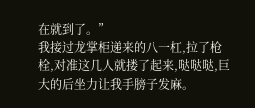在就到了。”
我接过龙掌柜递来的八一杠,拉了枪栓,对准这几人就搂了起来,哒哒哒,巨大的后坐力让我手膀子发麻。